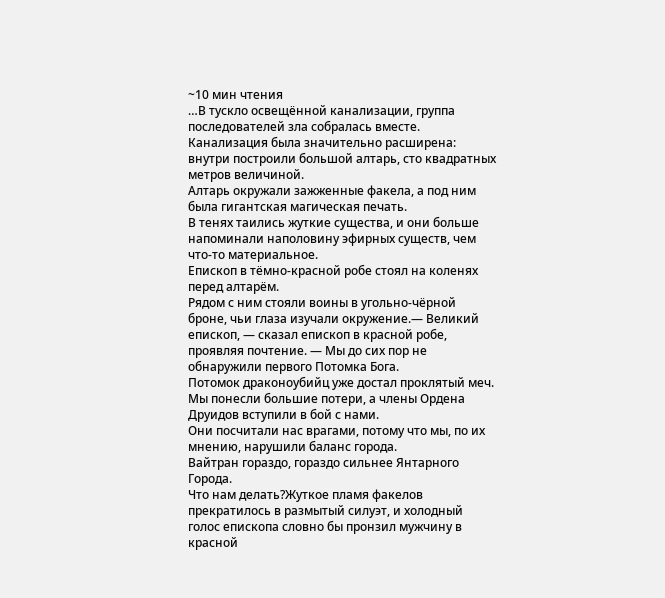~10 мин чтения
…В тускло освещённой канализации, группа последователей зла собралась вместе.
Канализация была значительно расширена: внутри построили большой алтарь, сто квадратных метров величиной.
Алтарь окружали зажженные факела, а под ним была гигантская магическая печать.
В тенях таились жуткие существа, и они больше напоминали наполовину эфирных существ, чем что-то материальное.
Епископ в тёмно-красной робе стоял на коленях перед алтарём.
Рядом с ним стояли воины в угольно-чёрной броне, чьи глаза изучали окружение.— Великий епископ, — сказал епископ в красной робе, проявляя почтение. — Мы до сих пор не обнаружили первого Потомка Бога.
Потомок драконоубийц уже достал проклятый меч.
Мы понесли большие потери, а члены Ордена Друидов вступили в бой с нами.
Они посчитали нас врагами, потому что мы, по их мнению, нарушили баланс города.
Вайтран гораздо, гораздо сильнее Янтарного Города.
Что нам делать?Жуткое пламя факелов прекратилось в размытый силуэт, и холодный голос епископа словно бы пронзил мужчину в красной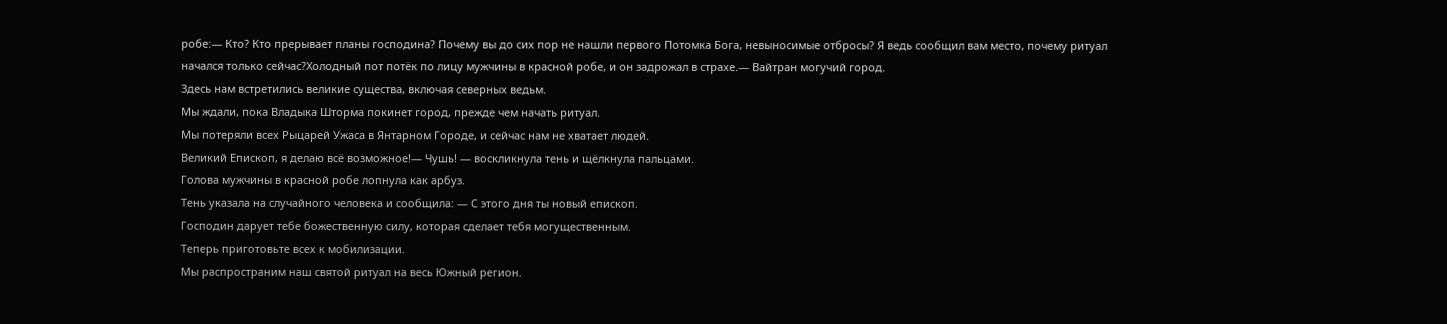робе:— Кто? Кто прерывает планы господина? Почему вы до сих пор не нашли первого Потомка Бога, невыносимые отбросы? Я ведь сообщил вам место, почему ритуал начался только сейчас?Холодный пот потёк по лицу мужчины в красной робе, и он задрожал в страхе.— Вайтран могучий город.
Здесь нам встретились великие существа, включая северных ведьм.
Мы ждали, пока Владыка Шторма покинет город, прежде чем начать ритуал.
Мы потеряли всех Рыцарей Ужаса в Янтарном Городе, и сейчас нам не хватает людей.
Великий Епископ, я делаю всё возможное!— Чушь! — воскликнула тень и щёлкнула пальцами.
Голова мужчины в красной робе лопнула как арбуз.
Тень указала на случайного человека и сообщила: — С этого дня ты новый епископ.
Господин дарует тебе божественную силу, которая сделает тебя могущественным.
Теперь приготовьте всех к мобилизации.
Мы распространим наш святой ритуал на весь Южный регион.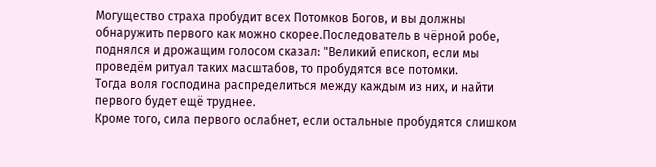Могущество страха пробудит всех Потомков Богов, и вы должны обнаружить первого как можно скорее.Последователь в чёрной робе, поднялся и дрожащим голосом сказал: "Великий епископ, если мы проведём ритуал таких масштабов, то пробудятся все потомки.
Тогда воля господина распределиться между каждым из них, и найти первого будет ещё труднее.
Кроме того, сила первого ослабнет, если остальные пробудятся слишком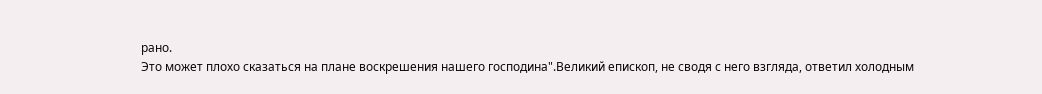рано.
Это может плохо сказаться на плане воскрешения нашего господина".Великий епископ, не сводя с него взгляда, ответил холодным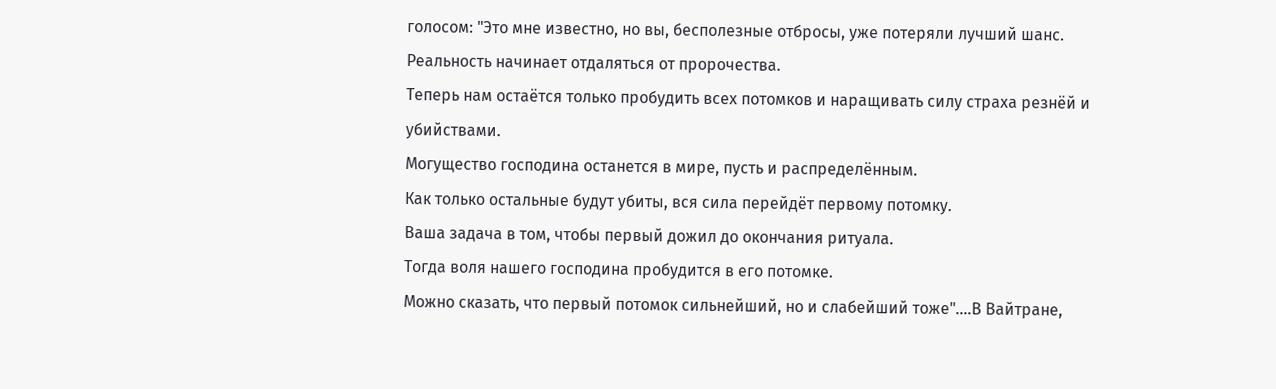голосом: "Это мне известно, но вы, бесполезные отбросы, уже потеряли лучший шанс.
Реальность начинает отдаляться от пророчества.
Теперь нам остаётся только пробудить всех потомков и наращивать силу страха резнёй и убийствами.
Могущество господина останется в мире, пусть и распределённым.
Как только остальные будут убиты, вся сила перейдёт первому потомку.
Ваша задача в том, чтобы первый дожил до окончания ритуала.
Тогда воля нашего господина пробудится в его потомке.
Можно сказать, что первый потомок сильнейший, но и слабейший тоже".…В Вайтране,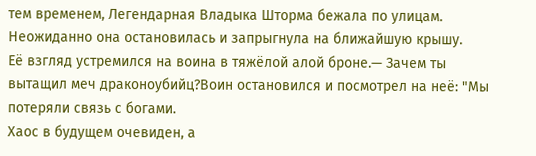тем временем, Легендарная Владыка Шторма бежала по улицам.
Неожиданно она остановилась и запрыгнула на ближайшую крышу.
Её взгляд устремился на воина в тяжёлой алой броне.— Зачем ты вытащил меч драконоубийц?Воин остановился и посмотрел на неё: "Мы потеряли связь с богами.
Хаос в будущем очевиден, а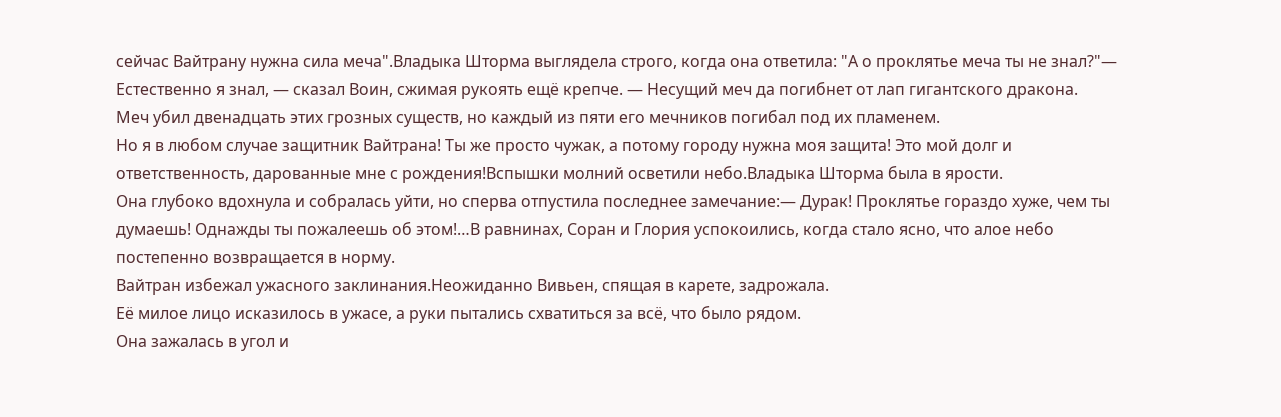сейчас Вайтрану нужна сила меча".Владыка Шторма выглядела строго, когда она ответила: "А о проклятье меча ты не знал?"— Естественно я знал, — сказал Воин, сжимая рукоять ещё крепче. — Несущий меч да погибнет от лап гигантского дракона.
Меч убил двенадцать этих грозных существ, но каждый из пяти его мечников погибал под их пламенем.
Но я в любом случае защитник Вайтрана! Ты же просто чужак, а потому городу нужна моя защита! Это мой долг и ответственность, дарованные мне с рождения!Вспышки молний осветили небо.Владыка Шторма была в ярости.
Она глубоко вдохнула и собралась уйти, но сперва отпустила последнее замечание:— Дурак! Проклятье гораздо хуже, чем ты думаешь! Однажды ты пожалеешь об этом!…В равнинах, Соран и Глория успокоились, когда стало ясно, что алое небо постепенно возвращается в норму.
Вайтран избежал ужасного заклинания.Неожиданно Вивьен, спящая в карете, задрожала.
Её милое лицо исказилось в ужасе, а руки пытались схватиться за всё, что было рядом.
Она зажалась в угол и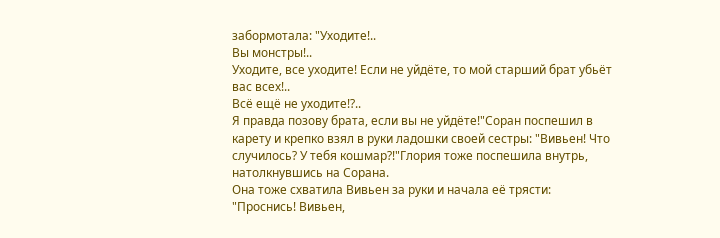забормотала: "Уходите!..
Вы монстры!..
Уходите, все уходите! Если не уйдёте, то мой старший брат убьёт вас всех!..
Всё ещё не уходите!?..
Я правда позову брата, если вы не уйдёте!"Соран поспешил в карету и крепко взял в руки ладошки своей сестры: "Вивьен! Что случилось? У тебя кошмар?!"Глория тоже поспешила внутрь, натолкнувшись на Сорана.
Она тоже схватила Вивьен за руки и начала её трясти: "Проснись! Вивьен,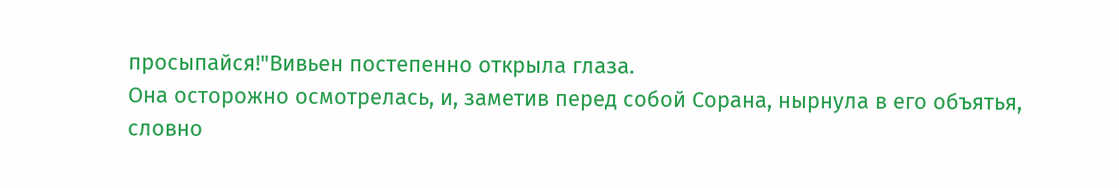просыпайся!"Вивьен постепенно открыла глаза.
Она осторожно осмотрелась, и, заметив перед собой Сорана, нырнула в его объятья, словно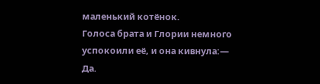маленький котёнок.
Голоса брата и Глории немного успокоили её, и она кивнула:— Да.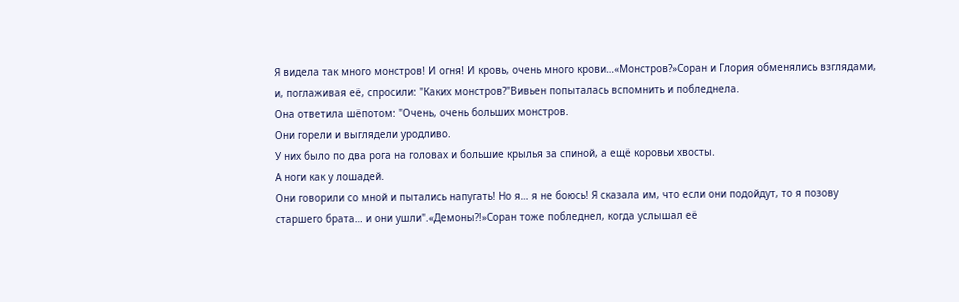Я видела так много монстров! И огня! И кровь, очень много крови…«Монстров?»Соран и Глория обменялись взглядами, и, поглаживая её, спросили: "Каких монстров?"Вивьен попыталась вспомнить и побледнела.
Она ответила шёпотом: "Очень, очень больших монстров.
Они горели и выглядели уродливо.
У них было по два рога на головах и большие крылья за спиной, а ещё коровьи хвосты.
А ноги как у лошадей.
Они говорили со мной и пытались напугать! Но я… я не боюсь! Я сказала им, что если они подойдут, то я позову старшего брата… и они ушли".«Демоны?!»Соран тоже побледнел, когда услышал её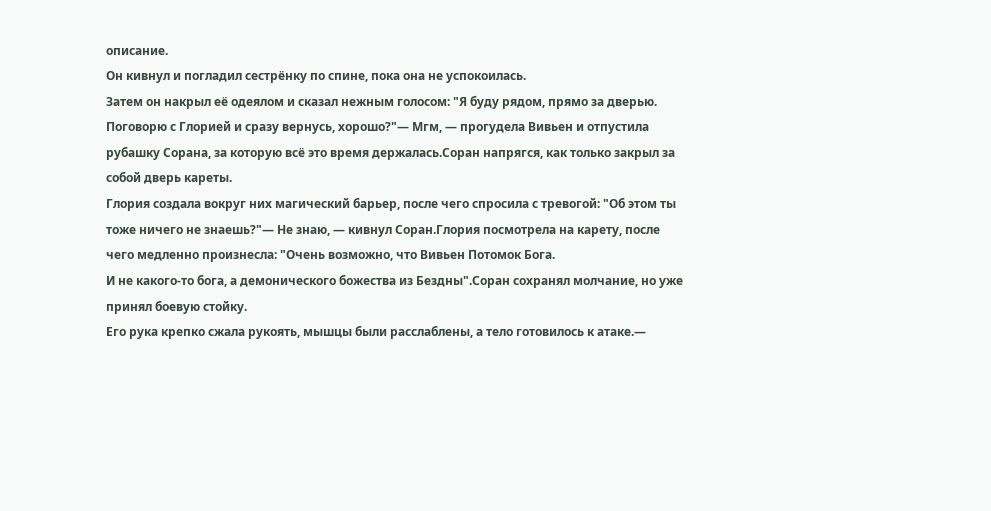описание.
Он кивнул и погладил сестрёнку по спине, пока она не успокоилась.
Затем он накрыл её одеялом и сказал нежным голосом: "Я буду рядом, прямо за дверью.
Поговорю с Глорией и сразу вернусь, хорошо?"— Мгм, — прогудела Вивьен и отпустила рубашку Сорана, за которую всё это время держалась.Соран напрягся, как только закрыл за собой дверь кареты.
Глория создала вокруг них магический барьер, после чего спросила с тревогой: "Об этом ты тоже ничего не знаешь?"— Не знаю, — кивнул Соран.Глория посмотрела на карету, после чего медленно произнесла: "Очень возможно, что Вивьен Потомок Бога.
И не какого-то бога, а демонического божества из Бездны".Соран сохранял молчание, но уже принял боевую стойку.
Его рука крепко сжала рукоять, мышцы были расслаблены, а тело готовилось к атаке.—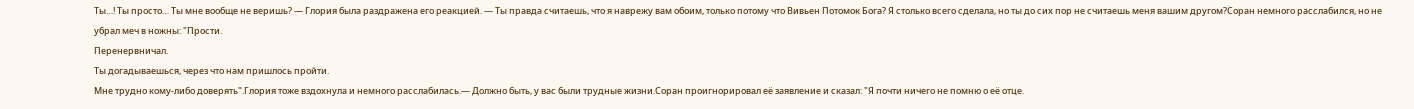Ты…! Ты просто… Ты мне вообще не веришь? — Глория была раздражена его реакцией. — Ты правда считаешь, что я наврежу вам обоим, только потому что Вивьен Потомок Бога? Я столько всего сделала, но ты до сих пор не считаешь меня вашим другом?Соран немного расслабился, но не убрал меч в ножны: "Прости.
Перенервничал.
Ты догадываешься, через что нам пришлось пройти.
Мне трудно кому-либо доверять".Глория тоже вздохнула и немного расслабилась.— Должно быть, у вас были трудные жизни.Соран проигнорировал её заявление и сказал: "Я почти ничего не помню о её отце.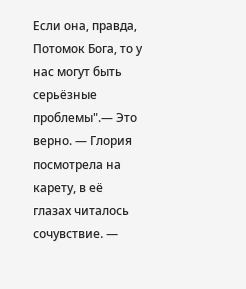Если она, правда, Потомок Бога, то у нас могут быть серьёзные проблемы".— Это верно. — Глория посмотрела на карету, в её глазах читалось сочувствие. —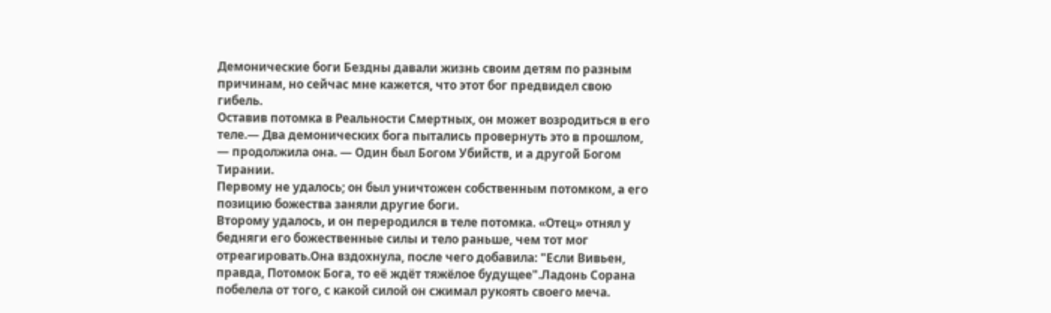Демонические боги Бездны давали жизнь своим детям по разным причинам, но сейчас мне кажется, что этот бог предвидел свою гибель.
Оставив потомка в Реальности Смертных, он может возродиться в его теле.— Два демонических бога пытались провернуть это в прошлом, — продолжила она. — Один был Богом Убийств, и а другой Богом Тирании.
Первому не удалось; он был уничтожен собственным потомком, а его позицию божества заняли другие боги.
Второму удалось, и он переродился в теле потомка. «Отец» отнял у бедняги его божественные силы и тело раньше, чем тот мог отреагировать.Она вздохнула, после чего добавила: "Если Вивьен, правда, Потомок Бога, то её ждёт тяжёлое будущее".Ладонь Сорана побелела от того, с какой силой он сжимал рукоять своего меча.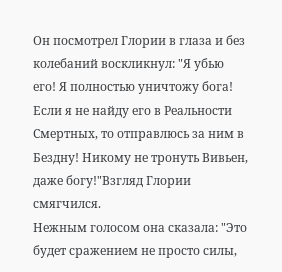Он посмотрел Глории в глаза и без колебаний воскликнул: "Я убью его! Я полностью уничтожу бога! Если я не найду его в Реальности Смертных, то отправлюсь за ним в Бездну! Никому не тронуть Вивьен, даже богу!"Взгляд Глории смягчился.
Нежным голосом она сказала: "Это будет сражением не просто силы,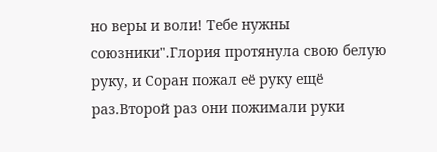но веры и воли! Тебе нужны союзники".Глория протянула свою белую руку, и Соран пожал её руку ещё раз.Второй раз они пожимали руки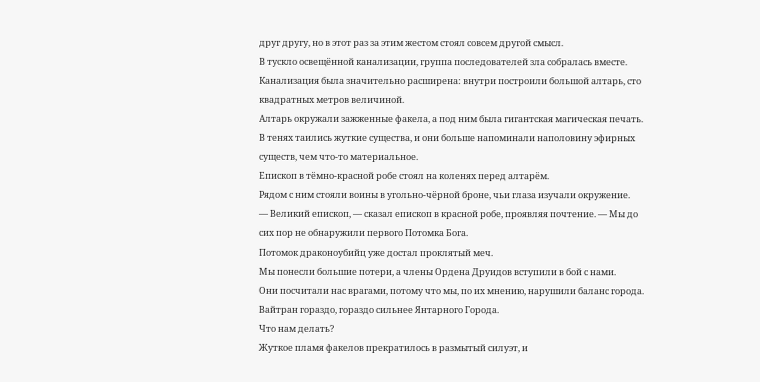друг другу, но в этот раз за этим жестом стоял совсем другой смысл.
В тускло освещённой канализации, группа последователей зла собралась вместе.
Канализация была значительно расширена: внутри построили большой алтарь, сто квадратных метров величиной.
Алтарь окружали зажженные факела, а под ним была гигантская магическая печать.
В тенях таились жуткие существа, и они больше напоминали наполовину эфирных существ, чем что-то материальное.
Епископ в тёмно-красной робе стоял на коленях перед алтарём.
Рядом с ним стояли воины в угольно-чёрной броне, чьи глаза изучали окружение.
— Великий епископ, — сказал епископ в красной робе, проявляя почтение. — Мы до сих пор не обнаружили первого Потомка Бога.
Потомок драконоубийц уже достал проклятый меч.
Мы понесли большие потери, а члены Ордена Друидов вступили в бой с нами.
Они посчитали нас врагами, потому что мы, по их мнению, нарушили баланс города.
Вайтран гораздо, гораздо сильнее Янтарного Города.
Что нам делать?
Жуткое пламя факелов прекратилось в размытый силуэт, и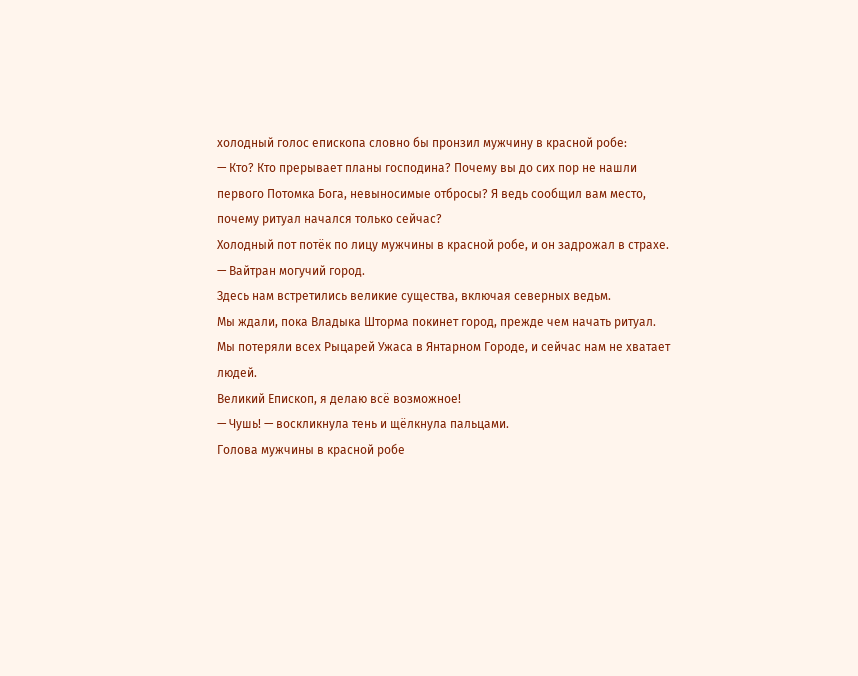холодный голос епископа словно бы пронзил мужчину в красной робе:
— Кто? Кто прерывает планы господина? Почему вы до сих пор не нашли первого Потомка Бога, невыносимые отбросы? Я ведь сообщил вам место, почему ритуал начался только сейчас?
Холодный пот потёк по лицу мужчины в красной робе, и он задрожал в страхе.
— Вайтран могучий город.
Здесь нам встретились великие существа, включая северных ведьм.
Мы ждали, пока Владыка Шторма покинет город, прежде чем начать ритуал.
Мы потеряли всех Рыцарей Ужаса в Янтарном Городе, и сейчас нам не хватает людей.
Великий Епископ, я делаю всё возможное!
— Чушь! — воскликнула тень и щёлкнула пальцами.
Голова мужчины в красной робе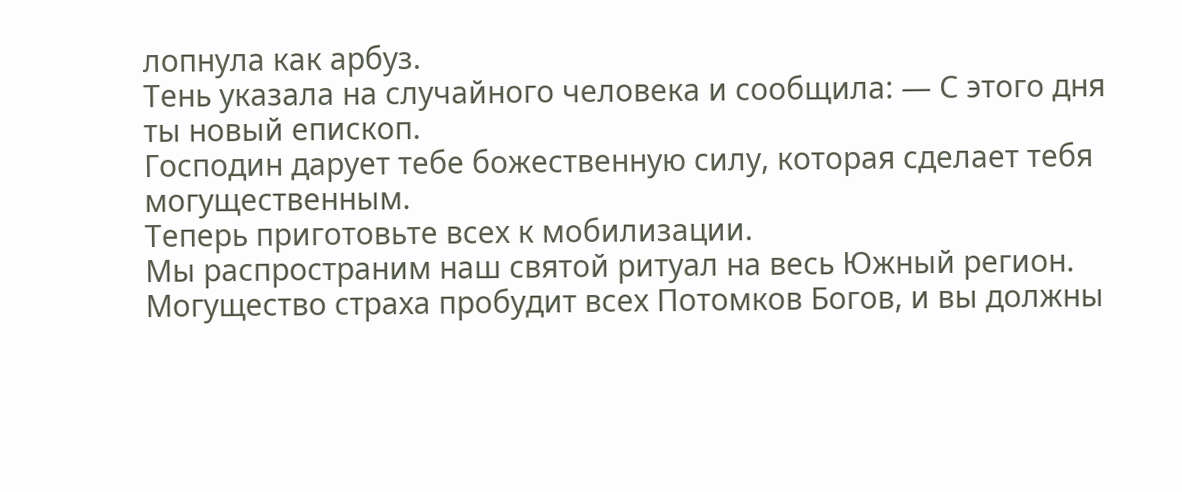лопнула как арбуз.
Тень указала на случайного человека и сообщила: — С этого дня ты новый епископ.
Господин дарует тебе божественную силу, которая сделает тебя могущественным.
Теперь приготовьте всех к мобилизации.
Мы распространим наш святой ритуал на весь Южный регион.
Могущество страха пробудит всех Потомков Богов, и вы должны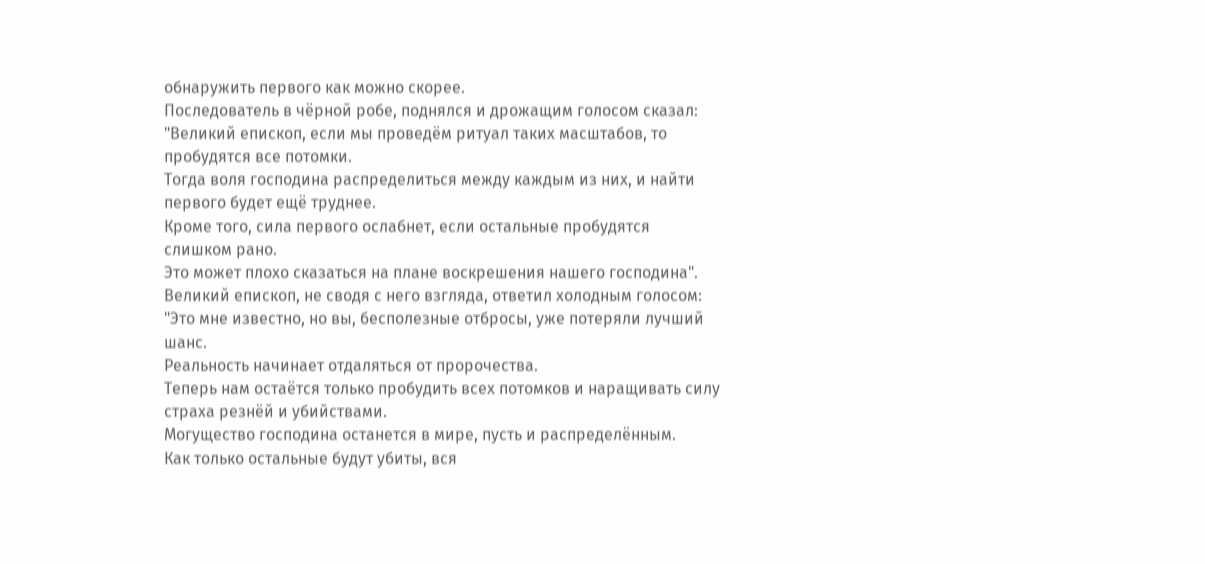обнаружить первого как можно скорее.
Последователь в чёрной робе, поднялся и дрожащим голосом сказал: "Великий епископ, если мы проведём ритуал таких масштабов, то пробудятся все потомки.
Тогда воля господина распределиться между каждым из них, и найти первого будет ещё труднее.
Кроме того, сила первого ослабнет, если остальные пробудятся слишком рано.
Это может плохо сказаться на плане воскрешения нашего господина".
Великий епископ, не сводя с него взгляда, ответил холодным голосом: "Это мне известно, но вы, бесполезные отбросы, уже потеряли лучший шанс.
Реальность начинает отдаляться от пророчества.
Теперь нам остаётся только пробудить всех потомков и наращивать силу страха резнёй и убийствами.
Могущество господина останется в мире, пусть и распределённым.
Как только остальные будут убиты, вся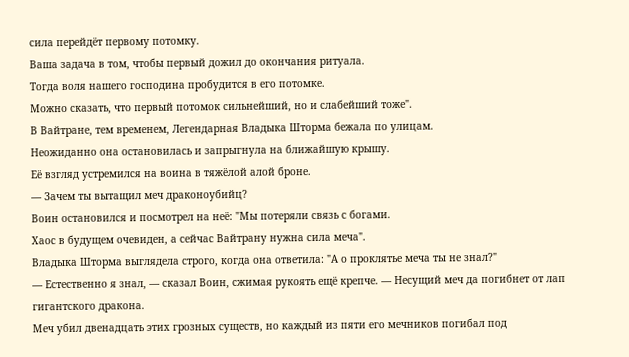сила перейдёт первому потомку.
Ваша задача в том, чтобы первый дожил до окончания ритуала.
Тогда воля нашего господина пробудится в его потомке.
Можно сказать, что первый потомок сильнейший, но и слабейший тоже".
В Вайтране, тем временем, Легендарная Владыка Шторма бежала по улицам.
Неожиданно она остановилась и запрыгнула на ближайшую крышу.
Её взгляд устремился на воина в тяжёлой алой броне.
— Зачем ты вытащил меч драконоубийц?
Воин остановился и посмотрел на неё: "Мы потеряли связь с богами.
Хаос в будущем очевиден, а сейчас Вайтрану нужна сила меча".
Владыка Шторма выглядела строго, когда она ответила: "А о проклятье меча ты не знал?"
— Естественно я знал, — сказал Воин, сжимая рукоять ещё крепче. — Несущий меч да погибнет от лап гигантского дракона.
Меч убил двенадцать этих грозных существ, но каждый из пяти его мечников погибал под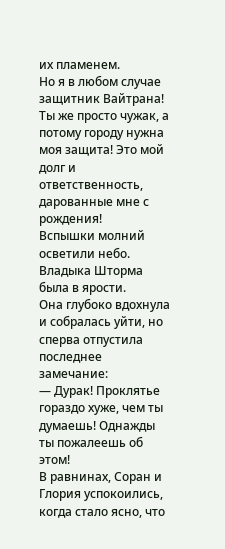их пламенем.
Но я в любом случае защитник Вайтрана! Ты же просто чужак, а потому городу нужна моя защита! Это мой долг и ответственность, дарованные мне с рождения!
Вспышки молний осветили небо.
Владыка Шторма была в ярости.
Она глубоко вдохнула и собралась уйти, но сперва отпустила последнее замечание:
— Дурак! Проклятье гораздо хуже, чем ты думаешь! Однажды ты пожалеешь об этом!
В равнинах, Соран и Глория успокоились, когда стало ясно, что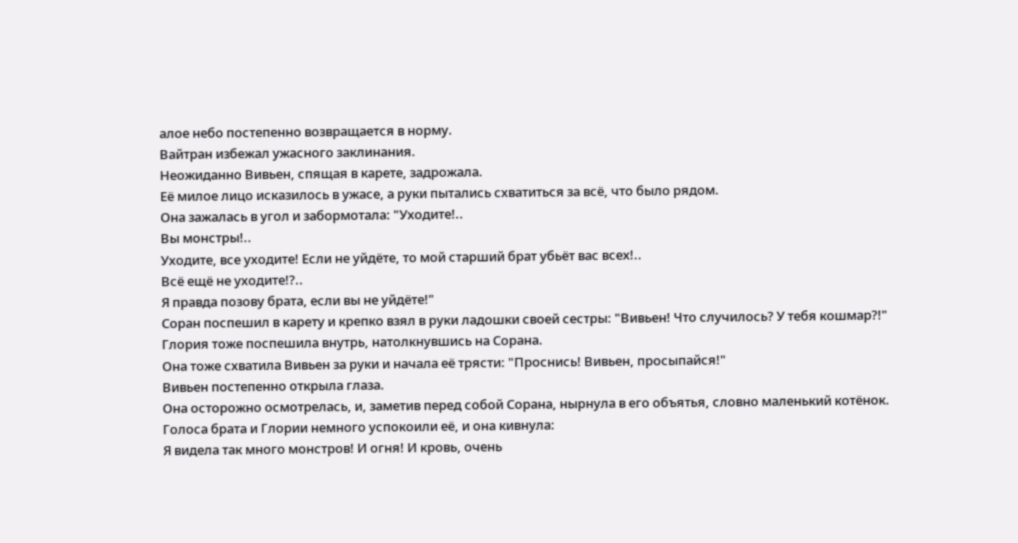алое небо постепенно возвращается в норму.
Вайтран избежал ужасного заклинания.
Неожиданно Вивьен, спящая в карете, задрожала.
Её милое лицо исказилось в ужасе, а руки пытались схватиться за всё, что было рядом.
Она зажалась в угол и забормотала: "Уходите!..
Вы монстры!..
Уходите, все уходите! Если не уйдёте, то мой старший брат убьёт вас всех!..
Всё ещё не уходите!?..
Я правда позову брата, если вы не уйдёте!"
Соран поспешил в карету и крепко взял в руки ладошки своей сестры: "Вивьен! Что случилось? У тебя кошмар?!"
Глория тоже поспешила внутрь, натолкнувшись на Сорана.
Она тоже схватила Вивьен за руки и начала её трясти: "Проснись! Вивьен, просыпайся!"
Вивьен постепенно открыла глаза.
Она осторожно осмотрелась, и, заметив перед собой Сорана, нырнула в его объятья, словно маленький котёнок.
Голоса брата и Глории немного успокоили её, и она кивнула:
Я видела так много монстров! И огня! И кровь, очень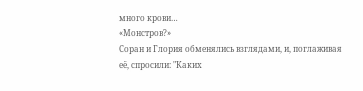много крови…
«Монстров?»
Соран и Глория обменялись взглядами, и, поглаживая её, спросили: "Каких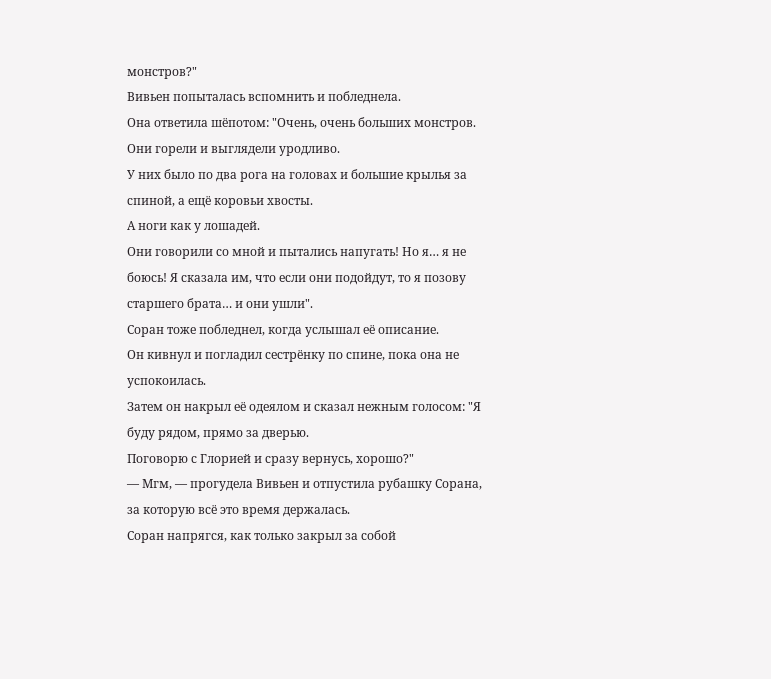монстров?"
Вивьен попыталась вспомнить и побледнела.
Она ответила шёпотом: "Очень, очень больших монстров.
Они горели и выглядели уродливо.
У них было по два рога на головах и большие крылья за спиной, а ещё коровьи хвосты.
А ноги как у лошадей.
Они говорили со мной и пытались напугать! Но я… я не боюсь! Я сказала им, что если они подойдут, то я позову старшего брата… и они ушли".
Соран тоже побледнел, когда услышал её описание.
Он кивнул и погладил сестрёнку по спине, пока она не успокоилась.
Затем он накрыл её одеялом и сказал нежным голосом: "Я буду рядом, прямо за дверью.
Поговорю с Глорией и сразу вернусь, хорошо?"
— Мгм, — прогудела Вивьен и отпустила рубашку Сорана, за которую всё это время держалась.
Соран напрягся, как только закрыл за собой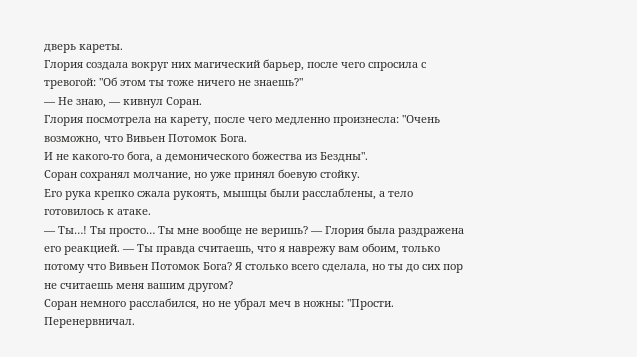дверь кареты.
Глория создала вокруг них магический барьер, после чего спросила с тревогой: "Об этом ты тоже ничего не знаешь?"
— Не знаю, — кивнул Соран.
Глория посмотрела на карету, после чего медленно произнесла: "Очень возможно, что Вивьен Потомок Бога.
И не какого-то бога, а демонического божества из Бездны".
Соран сохранял молчание, но уже принял боевую стойку.
Его рука крепко сжала рукоять, мышцы были расслаблены, а тело готовилось к атаке.
— Ты…! Ты просто… Ты мне вообще не веришь? — Глория была раздражена его реакцией. — Ты правда считаешь, что я наврежу вам обоим, только потому что Вивьен Потомок Бога? Я столько всего сделала, но ты до сих пор не считаешь меня вашим другом?
Соран немного расслабился, но не убрал меч в ножны: "Прости.
Перенервничал.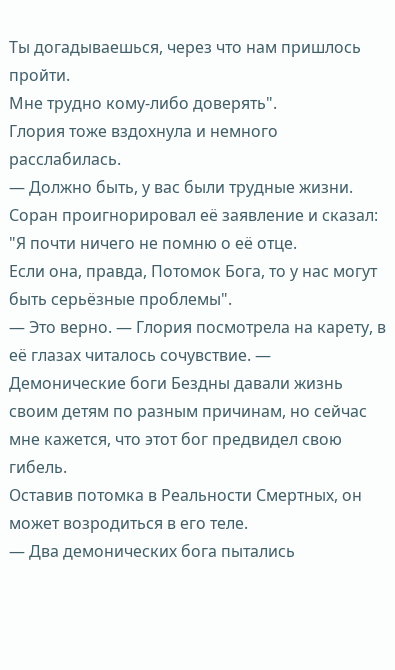Ты догадываешься, через что нам пришлось пройти.
Мне трудно кому-либо доверять".
Глория тоже вздохнула и немного расслабилась.
— Должно быть, у вас были трудные жизни.
Соран проигнорировал её заявление и сказал: "Я почти ничего не помню о её отце.
Если она, правда, Потомок Бога, то у нас могут быть серьёзные проблемы".
— Это верно. — Глория посмотрела на карету, в её глазах читалось сочувствие. — Демонические боги Бездны давали жизнь своим детям по разным причинам, но сейчас мне кажется, что этот бог предвидел свою гибель.
Оставив потомка в Реальности Смертных, он может возродиться в его теле.
— Два демонических бога пытались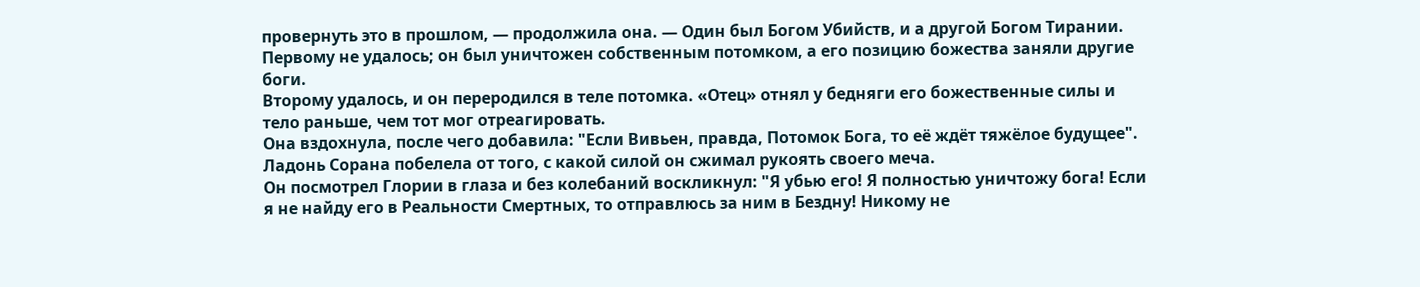провернуть это в прошлом, — продолжила она. — Один был Богом Убийств, и а другой Богом Тирании.
Первому не удалось; он был уничтожен собственным потомком, а его позицию божества заняли другие боги.
Второму удалось, и он переродился в теле потомка. «Отец» отнял у бедняги его божественные силы и тело раньше, чем тот мог отреагировать.
Она вздохнула, после чего добавила: "Если Вивьен, правда, Потомок Бога, то её ждёт тяжёлое будущее".
Ладонь Сорана побелела от того, с какой силой он сжимал рукоять своего меча.
Он посмотрел Глории в глаза и без колебаний воскликнул: "Я убью его! Я полностью уничтожу бога! Если я не найду его в Реальности Смертных, то отправлюсь за ним в Бездну! Никому не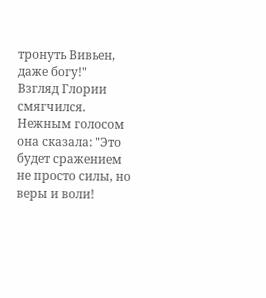тронуть Вивьен, даже богу!"
Взгляд Глории смягчился.
Нежным голосом она сказала: "Это будет сражением не просто силы, но веры и воли!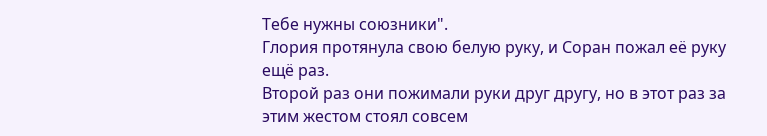Тебе нужны союзники".
Глория протянула свою белую руку, и Соран пожал её руку ещё раз.
Второй раз они пожимали руки друг другу, но в этот раз за этим жестом стоял совсем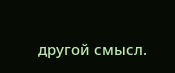другой смысл.